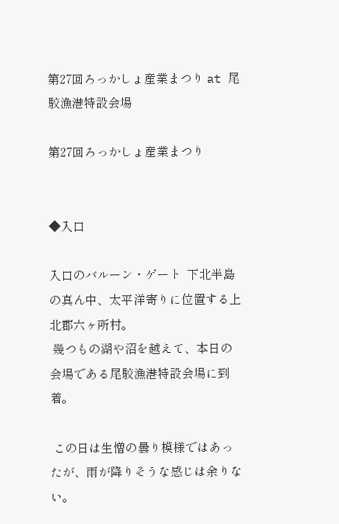第27回ろっかしょ産業まつり at 尾駮漁港特設会場

第27回ろっかしょ産業まつり


◆入口

入口のバルーン・ゲート  下北半島の真ん中、太平洋寄りに位置する上北郡六ヶ所村。
 幾つもの湖や沼を越えて、本日の会場である尾駮漁港特設会場に到着。

 この日は生憎の曇り模様ではあったが、雨が降りそうな感じは余りない。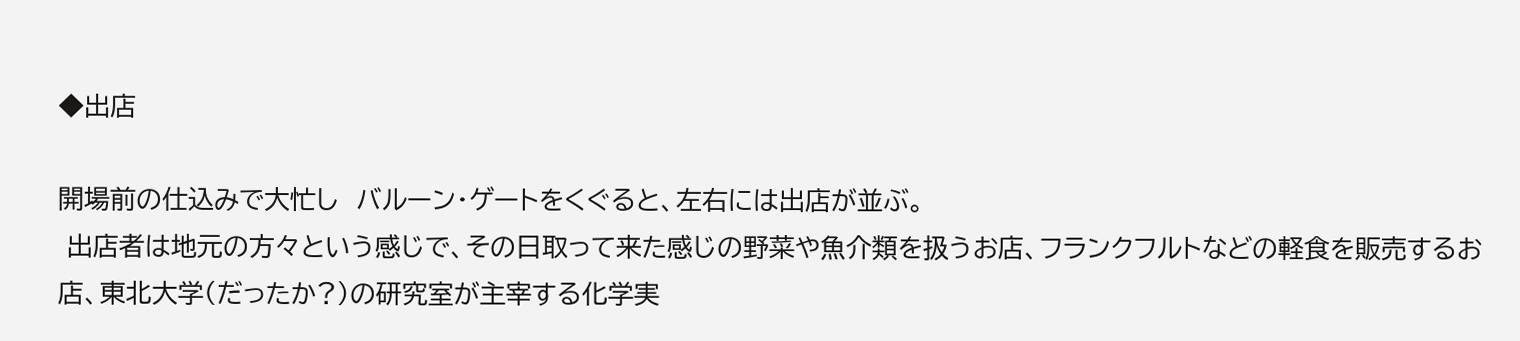◆出店

開場前の仕込みで大忙し  バルーン・ゲートをくぐると、左右には出店が並ぶ。
 出店者は地元の方々という感じで、その日取って来た感じの野菜や魚介類を扱うお店、フランクフルトなどの軽食を販売するお店、東北大学(だったか?)の研究室が主宰する化学実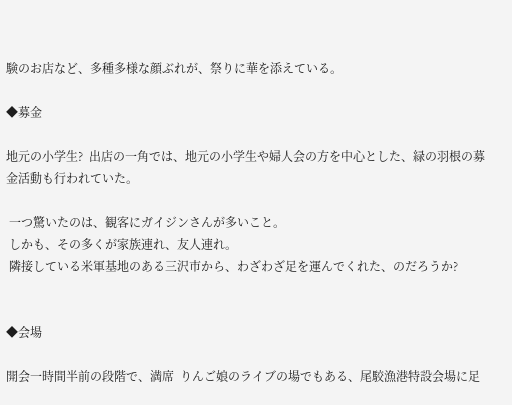験のお店など、多種多様な顔ぶれが、祭りに華を添えている。

◆募金

地元の小学生?  出店の一角では、地元の小学生や婦人会の方を中心とした、緑の羽根の募金活動も行われていた。

 一つ驚いたのは、観客にガイジンさんが多いこと。
 しかも、その多くが家族連れ、友人連れ。
 隣接している米軍基地のある三沢市から、わざわざ足を運んでくれた、のだろうか?


◆会場

開会一時間半前の段階で、満席  りんご娘のライブの場でもある、尾駮漁港特設会場に足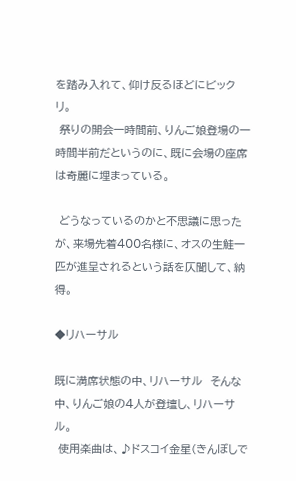を踏み入れて、仰け反るほどにビックリ。
 祭りの開会一時間前、りんご娘登場の一時間半前だというのに、既に会場の座席は奇麗に埋まっている。

 どうなっているのかと不思議に思ったが、来場先着400名様に、オスの生鮭一匹が進呈されるという話を仄聞して、納得。

◆リハーサル

既に満席状態の中、リハーサル  そんな中、りんご娘の4人が登壇し、リハーサル。
 使用楽曲は、♪ドスコイ金星(きんぼしで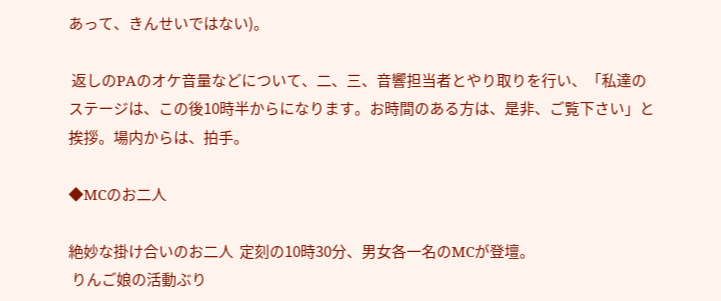あって、きんせいではない)。

 返しのPAのオケ音量などについて、二、三、音響担当者とやり取りを行い、「私達のステージは、この後10時半からになります。お時間のある方は、是非、ご覧下さい」と挨拶。場内からは、拍手。

◆MCのお二人

絶妙な掛け合いのお二人  定刻の10時30分、男女各一名のMCが登壇。
 りんご娘の活動ぶり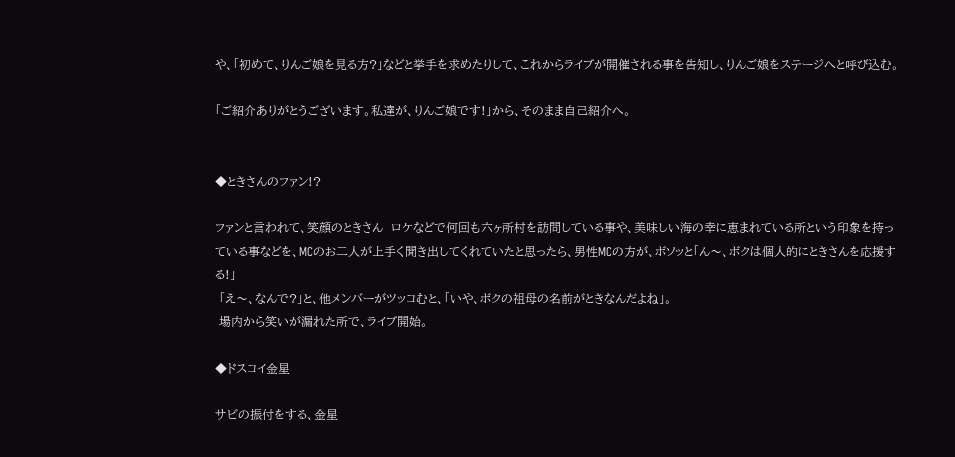や、「初めて、りんご娘を見る方?」などと挙手を求めたりして、これからライブが開催される事を告知し、りんご娘をステージへと呼び込む。

「ご紹介ありがとうございます。私達が、りんご娘です!」から、そのまま自己紹介へ。


◆ときさんのファン!?

ファンと言われて、笑顔のときさん  ロケなどで何回も六ヶ所村を訪問している事や、美味しい海の幸に恵まれている所という印象を持っている事などを、MCのお二人が上手く聞き出してくれていたと思ったら、男性MCの方が、ボソッと「ん〜、ボクは個人的にときさんを応援する!」
 「え〜、なんで?」と、他メンバーがツッコむと、「いや、ボクの祖母の名前がときなんだよね」。
 場内から笑いが漏れた所で、ライブ開始。

◆ドスコイ金星

サビの振付をする、金星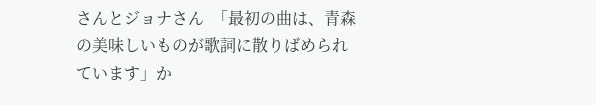さんとジョナさん  「最初の曲は、青森の美味しいものが歌詞に散りばめられています」か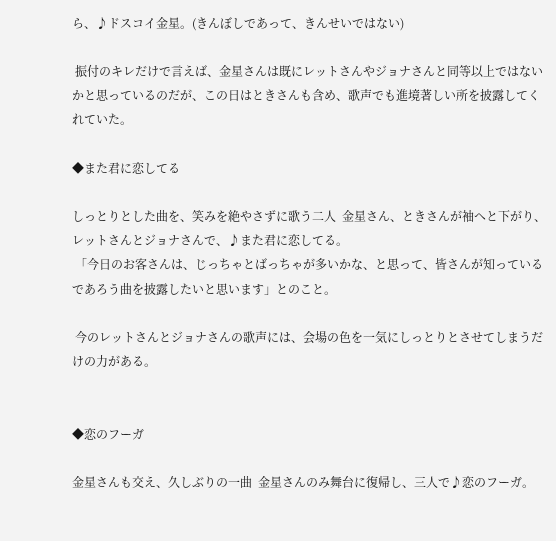ら、♪ドスコイ金星。(きんぼしであって、きんせいではない)

 振付のキレだけで言えば、金星さんは既にレットさんやジョナさんと同等以上ではないかと思っているのだが、この日はときさんも含め、歌声でも進境著しい所を披露してくれていた。

◆また君に恋してる

しっとりとした曲を、笑みを絶やさずに歌う二人  金星さん、ときさんが袖へと下がり、レットさんとジョナさんで、♪また君に恋してる。
 「今日のお客さんは、じっちゃとばっちゃが多いかな、と思って、皆さんが知っているであろう曲を披露したいと思います」とのこと。

 今のレットさんとジョナさんの歌声には、会場の色を一気にしっとりとさせてしまうだけの力がある。


◆恋のフーガ

金星さんも交え、久しぶりの一曲  金星さんのみ舞台に復帰し、三人で♪恋のフーガ。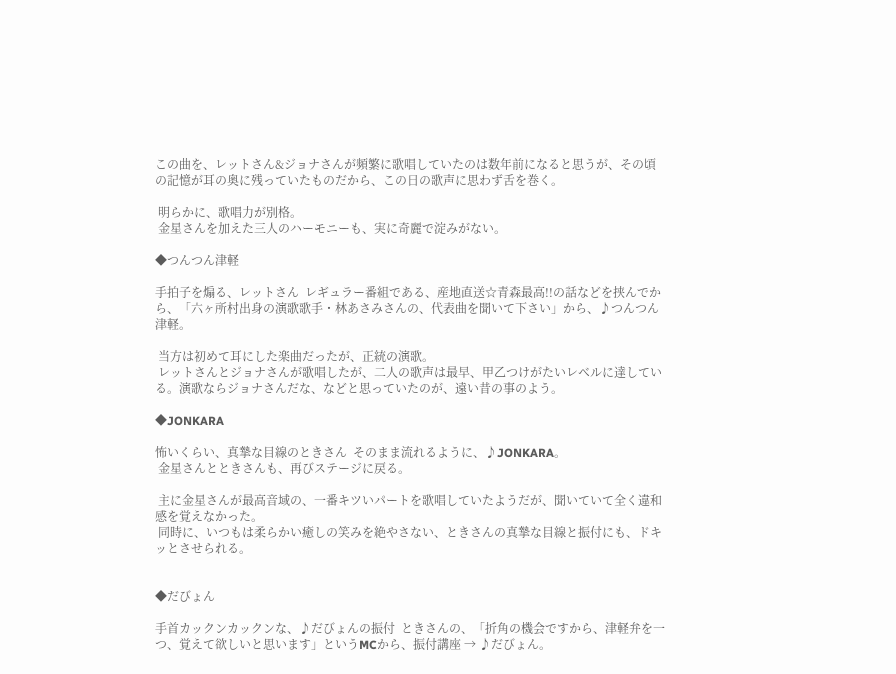この曲を、レットさん&ジョナさんが頻繁に歌唱していたのは数年前になると思うが、その頃の記憶が耳の奥に残っていたものだから、この日の歌声に思わず舌を巻く。

 明らかに、歌唱力が別格。
 金星さんを加えた三人のハーモニーも、実に奇麗で淀みがない。

◆つんつん津軽

手拍子を煽る、レットさん  レギュラー番組である、産地直送☆青森最高!!の話などを挟んでから、「六ヶ所村出身の演歌歌手・林あさみさんの、代表曲を聞いて下さい」から、♪つんつん津軽。

 当方は初めて耳にした楽曲だったが、正統の演歌。
 レットさんとジョナさんが歌唱したが、二人の歌声は最早、甲乙つけがたいレベルに達している。演歌ならジョナさんだな、などと思っていたのが、遠い昔の事のよう。

◆JONKARA

怖いくらい、真摯な目線のときさん  そのまま流れるように、♪JONKARA。
 金星さんとときさんも、再びステージに戻る。

 主に金星さんが最高音域の、一番キツいパートを歌唱していたようだが、聞いていて全く違和感を覚えなかった。
 同時に、いつもは柔らかい癒しの笑みを絶やさない、ときさんの真摯な目線と振付にも、ドキッとさせられる。


◆だびょん

手首カックンカックンな、♪だびょんの振付  ときさんの、「折角の機会ですから、津軽弁を一つ、覚えて欲しいと思います」というMCから、振付講座 → ♪だびょん。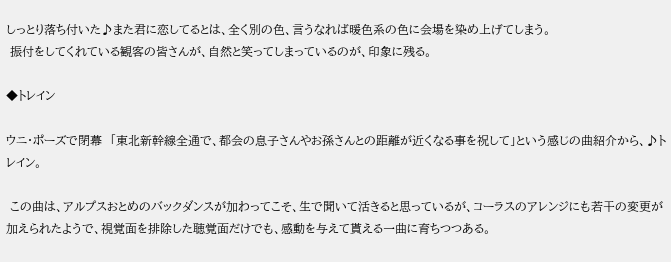しっとり落ち付いた♪また君に恋してるとは、全く別の色、言うなれば暖色系の色に会場を染め上げてしまう。
 振付をしてくれている観客の皆さんが、自然と笑ってしまっているのが、印象に残る。

◆トレイン

ウニ・ポーズで閉幕  「東北新幹線全通で、都会の息子さんやお孫さんとの距離が近くなる事を祝して」という感じの曲紹介から、♪トレイン。

 この曲は、アルプスおとめのバックダンスが加わってこそ、生で聞いて活きると思っているが、コーラスのアレンジにも若干の変更が加えられたようで、視覚面を排除した聴覚面だけでも、感動を与えて貰える一曲に育ちつつある。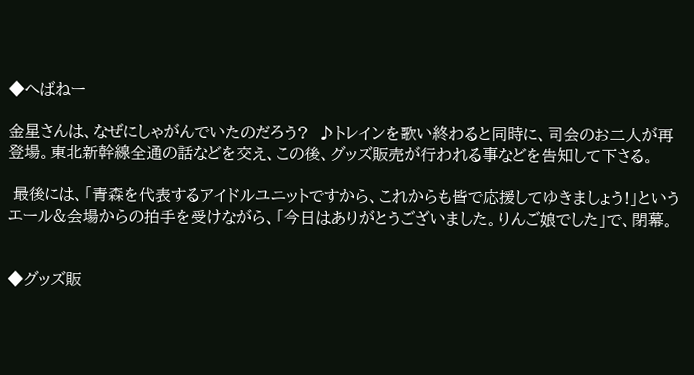◆へばねー

金星さんは、なぜにしゃがんでいたのだろう?  ♪トレインを歌い終わると同時に、司会のお二人が再登場。東北新幹線全通の話などを交え、この後、グッズ販売が行われる事などを告知して下さる。

 最後には、「青森を代表するアイドルユニットですから、これからも皆で応援してゆきましょう!」というエール&会場からの拍手を受けながら、「今日はありがとうございました。りんご娘でした」で、閉幕。


◆グッズ販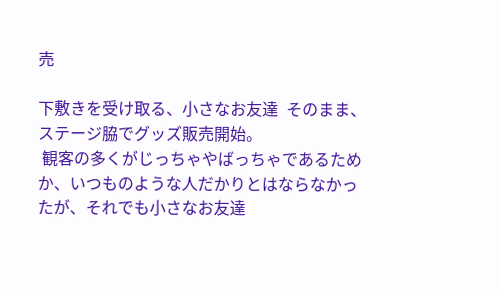売

下敷きを受け取る、小さなお友達  そのまま、ステージ脇でグッズ販売開始。
 観客の多くがじっちゃやばっちゃであるためか、いつものような人だかりとはならなかったが、それでも小さなお友達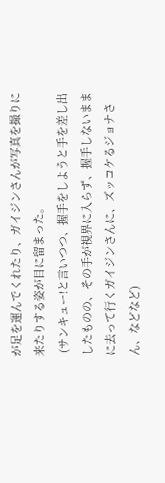が足を運んでくれたり、ガイジンさんが写真を撮りに来たりする姿が目に留まった。
 (サンキュー!と言いつつ、握手をしようと手を差し出したものの、その手が視界に入らず、握手しないままに去って行くガイジンさんに、ズッコケるジョナさん、などなど)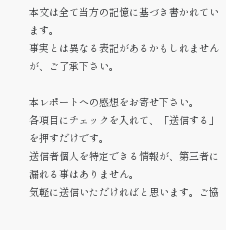本文は全て当方の記憶に基づき書かれています。
事実とは異なる表記があるかもしれませんが、ご了承下さい。

本レポートへの感想をお寄せ下さい。
各項目にチェックを入れて、「送信する」を押すだけです。
送信者個人を特定できる情報が、第三者に漏れる事はありません。
気軽に送信いただければと思います。ご協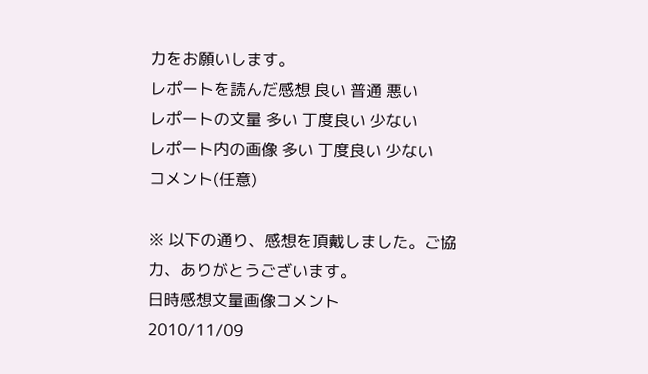力をお願いします。
レポートを読んだ感想 良い 普通 悪い
レポートの文量 多い 丁度良い 少ない
レポート内の画像 多い 丁度良い 少ない
コメント(任意)

※ 以下の通り、感想を頂戴しました。ご協力、ありがとうございます。
日時感想文量画像コメント
2010/11/09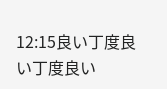12:15良い丁度良い丁度良い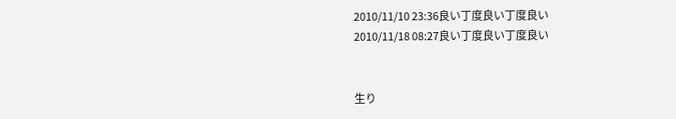2010/11/10 23:36良い丁度良い丁度良い
2010/11/18 08:27良い丁度良い丁度良い


生り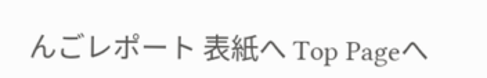んごレポート 表紙へ Top Pageへ